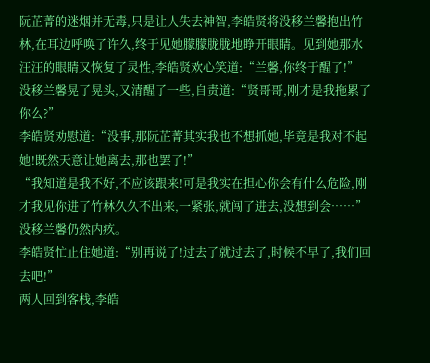阮芷菁的迷烟并无毒,只是让人失去神智,李皓贤将没移兰馨抱出竹林,在耳边呼唤了许久,终于见她朦朦胧胧地睁开眼睛。见到她那水汪汪的眼睛又恢复了灵性,李皓贤欢心笑道:“兰馨,你终于醒了!”
没移兰馨晃了晃头,又清醒了一些,自责道:“贤哥哥,刚才是我拖累了你么?”
李皓贤劝慰道:“没事,那阮芷菁其实我也不想抓她,毕竟是我对不起她!既然天意让她离去,那也罢了!”
“我知道是我不好,不应该跟来!可是我实在担心你会有什么危险,刚才我见你进了竹林久久不出来,一紧张,就闯了进去,没想到会……”没移兰馨仍然内疚。
李皓贤忙止住她道:“别再说了!过去了就过去了,时候不早了,我们回去吧!”
两人回到客栈,李皓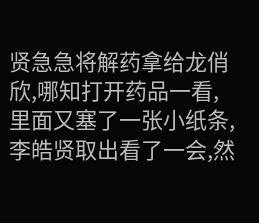贤急急将解药拿给龙俏欣,哪知打开药品一看,里面又塞了一张小纸条,李皓贤取出看了一会,然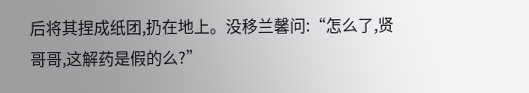后将其捏成纸团,扔在地上。没移兰馨问:“怎么了,贤哥哥,这解药是假的么?”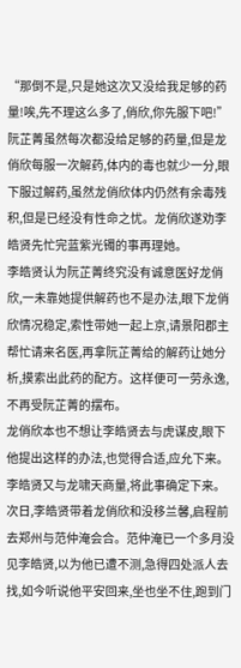“那倒不是,只是她这次又没给我足够的药量!唉,先不理这么多了,俏欣,你先服下吧!”
阮芷菁虽然每次都没给足够的药量,但是龙俏欣每服一次解药,体内的毒也就少一分,眼下服过解药,虽然龙俏欣体内仍然有余毒残积,但是已经没有性命之忧。龙俏欣遂劝李皓贤先忙完蓝紫光镯的事再理她。
李皓贤认为阮芷菁终究没有诚意医好龙俏欣,一未靠她提供解药也不是办法,眼下龙俏欣情况稳定,索性带她一起上京,请景阳郡主帮忙请来名医,再拿阮芷菁给的解药让她分析,摸索出此药的配方。这样便可一劳永逸,不再受阮芷菁的摆布。
龙俏欣本也不想让李皓贤去与虎谋皮,眼下他提出这样的办法,也觉得合适,应允下来。李皓贤又与龙啸天商量,将此事确定下来。
次日,李皓贤带着龙俏欣和没移兰馨,启程前去郑州与范仲淹会合。范仲淹已一个多月没见李皓贤,以为他已遭不测,急得四处派人去找,如今听说他平安回来,坐也坐不住,跑到门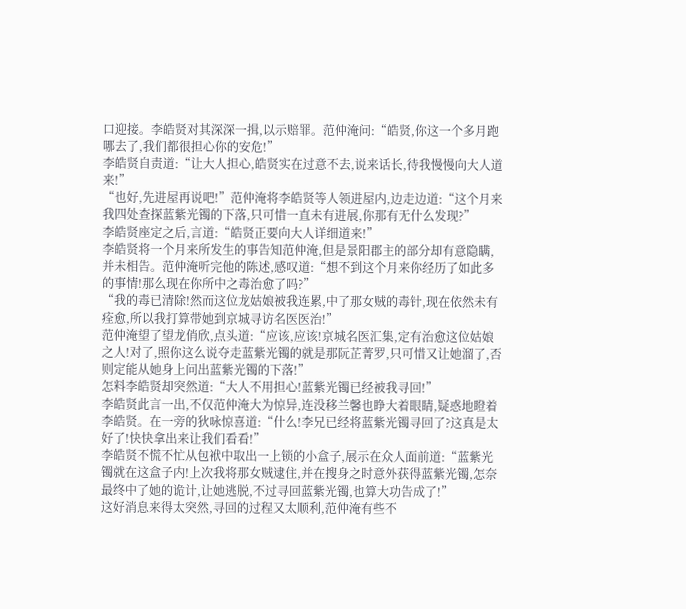口迎接。李皓贤对其深深一揖,以示赔罪。范仲淹问:“皓贤,你这一个多月跑哪去了,我们都很担心你的安危!”
李皓贤自责道:“让大人担心,皓贤实在过意不去,说来话长,待我慢慢向大人道来!”
“也好,先进屋再说吧!”范仲淹将李皓贤等人领进屋内,边走边道:“这个月来我四处查探蓝紫光镯的下落,只可惜一直未有进展,你那有无什么发现?”
李皓贤座定之后,言道:“皓贤正要向大人详细道来!”
李皓贤将一个月来所发生的事告知范仲淹,但是景阳郡主的部分却有意隐瞒,并未相告。范仲淹听完他的陈述,感叹道:“想不到这个月来你经历了如此多的事情!那么现在你所中之毒治愈了吗?”
“我的毒已清除!然而这位龙姑娘被我连累,中了那女贼的毒针,现在依然未有痊愈,所以我打算带她到京城寻访名医医治!”
范仲淹望了望龙俏欣,点头道:“应该,应该!京城名医汇集,定有治愈这位姑娘之人!对了,照你这么说夺走蓝紫光镯的就是那阮芷菁罗,只可惜又让她溜了,否则定能从她身上问出蓝紫光镯的下落!”
怎料李皓贤却突然道:“大人不用担心!蓝紫光镯已经被我寻回!”
李皓贤此言一出,不仅范仲淹大为惊异,连没移兰馨也睁大着眼睛,疑惑地瞪着李皓贤。在一旁的狄咏惊喜道:“什么!李兄已经将蓝紫光镯寻回了?这真是太好了!快快拿出来让我们看看!”
李皓贤不慌不忙从包袱中取出一上锁的小盒子,展示在众人面前道:“蓝紫光镯就在这盒子内!上次我将那女贼逮住,并在搜身之时意外获得蓝紫光镯,怎奈最终中了她的诡计,让她逃脱,不过寻回蓝紫光镯,也算大功告成了!”
这好消息来得太突然,寻回的过程又太顺利,范仲淹有些不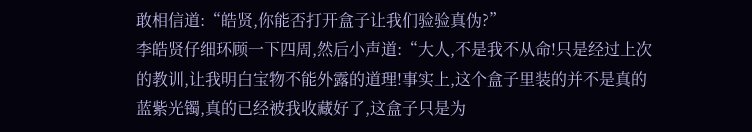敢相信道:“皓贤,你能否打开盒子让我们验验真伪?”
李皓贤仔细环顾一下四周,然后小声道:“大人,不是我不从命!只是经过上次的教训,让我明白宝物不能外露的道理!事实上,这个盒子里装的并不是真的蓝紫光镯,真的已经被我收藏好了,这盒子只是为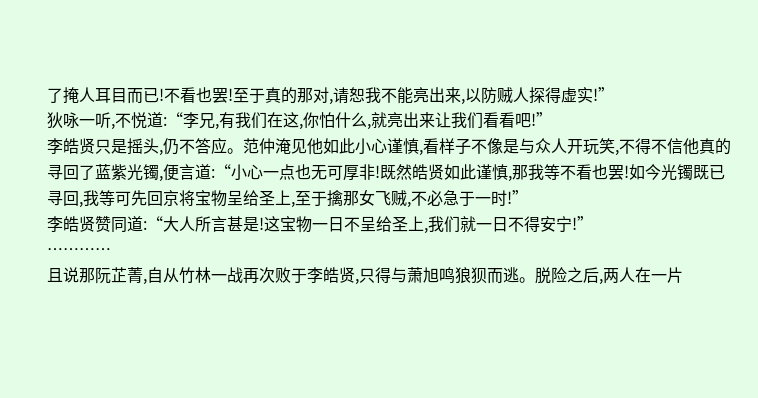了掩人耳目而已!不看也罢!至于真的那对,请恕我不能亮出来,以防贼人探得虚实!”
狄咏一听,不悦道:“李兄,有我们在这,你怕什么,就亮出来让我们看看吧!”
李皓贤只是摇头,仍不答应。范仲淹见他如此小心谨慎,看样子不像是与众人开玩笑,不得不信他真的寻回了蓝紫光镯,便言道:“小心一点也无可厚非!既然皓贤如此谨慎,那我等不看也罢!如今光镯既已寻回,我等可先回京将宝物呈给圣上,至于擒那女飞贼,不必急于一时!”
李皓贤赞同道:“大人所言甚是!这宝物一日不呈给圣上,我们就一日不得安宁!”
…………
且说那阮芷菁,自从竹林一战再次败于李皓贤,只得与萧旭鸣狼狈而逃。脱险之后,两人在一片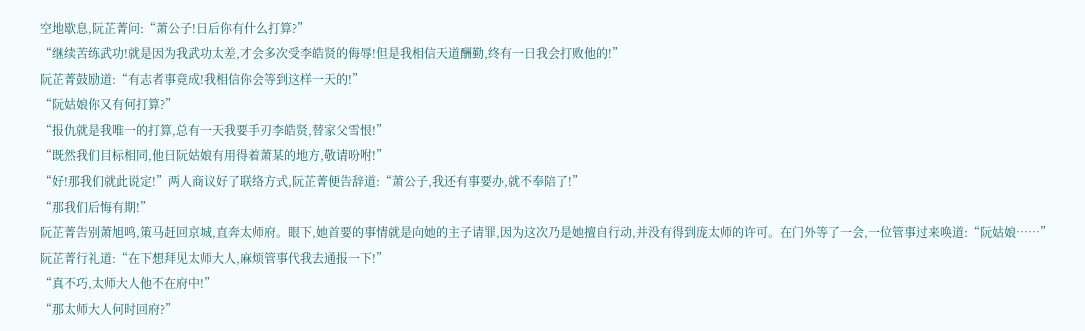空地歇息,阮芷菁问:“萧公子!日后你有什么打算?”
“继续苦练武功!就是因为我武功太差,才会多次受李皓贤的侮辱!但是我相信天道酬勤,终有一日我会打败他的!”
阮芷菁鼓励道:“有志者事竟成!我相信你会等到这样一天的!”
“阮姑娘你又有何打算?”
“报仇就是我唯一的打算,总有一天我要手刃李皓贤,替家父雪恨!”
“既然我们目标相同,他日阮姑娘有用得着萧某的地方,敬请吩咐!”
“好!那我们就此说定!”两人商议好了联络方式,阮芷菁便告辞道:“萧公子,我还有事要办,就不奉陪了!”
“那我们后悔有期!”
阮芷菁告别萧旭鸣,策马赶回京城,直奔太师府。眼下,她首要的事情就是向她的主子请罪,因为这次乃是她擅自行动,并没有得到庞太师的许可。在门外等了一会,一位管事过来唤道:“阮姑娘……”
阮芷菁行礼道:“在下想拜见太师大人,麻烦管事代我去通报一下!”
“真不巧,太师大人他不在府中!”
“那太师大人何时回府?”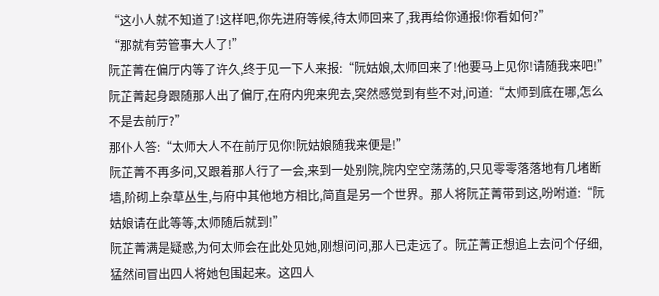“这小人就不知道了!这样吧,你先进府等候,待太师回来了,我再给你通报!你看如何?”
“那就有劳管事大人了!”
阮芷菁在偏厅内等了许久,终于见一下人来报:“阮姑娘,太师回来了!他要马上见你!请随我来吧!”
阮芷菁起身跟随那人出了偏厅,在府内兜来兜去,突然感觉到有些不对,问道:“太师到底在哪,怎么不是去前厅?”
那仆人答:“太师大人不在前厅见你!阮姑娘随我来便是!”
阮芷菁不再多问,又跟着那人行了一会,来到一处别院,院内空空荡荡的,只见零零落落地有几堵断墙,阶砌上杂草丛生,与府中其他地方相比,简直是另一个世界。那人将阮芷菁带到这,吩咐道:“阮姑娘请在此等等,太师随后就到!”
阮芷菁满是疑惑,为何太师会在此处见她,刚想问问,那人已走远了。阮芷菁正想追上去问个仔细,猛然间冒出四人将她包围起来。这四人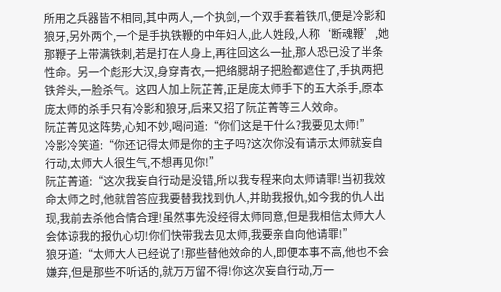所用之兵器皆不相同,其中两人,一个执剑,一个双手套着铁爪,便是冷影和狼牙,另外两个,一个是手执铁鞭的中年妇人,此人姓段,人称‘断魂鞭’,她那鞭子上带满铁刺,若是打在人身上,再往回这么一扯,那人恐已没了半条性命。另一个彪形大汉,身穿青衣,一把络腮胡子把脸都遮住了,手执两把铁斧头,一脸杀气。这四人加上阮芷菁,正是庞太师手下的五大杀手,原本庞太师的杀手只有冷影和狼牙,后来又招了阮芷菁等三人效命。
阮芷菁见这阵势,心知不妙,喝问道:“你们这是干什么?我要见太师!”
冷影冷笑道:“你还记得太师是你的主子吗?这次你没有请示太师就妄自行动,太师大人很生气,不想再见你!”
阮芷菁道:“这次我妄自行动是没错,所以我专程来向太师请罪!当初我效命太师之时,他就曾答应我要替我找到仇人,并助我报仇,如今我的仇人出现,我前去杀他合情合理!虽然事先没经得太师同意,但是我相信太师大人会体谅我的报仇心切!你们快带我去见太师,我要亲自向他请罪!”
狼牙道:“太师大人已经说了!那些替他效命的人,即便本事不高,他也不会嫌弃,但是那些不听话的,就万万留不得!你这次妄自行动,万一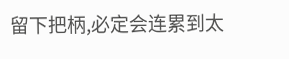留下把柄,必定会连累到太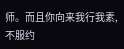师。而且你向来我行我素,不服约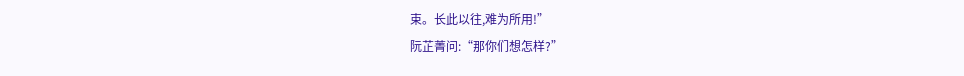束。长此以往,难为所用!”
阮芷菁问:“那你们想怎样?”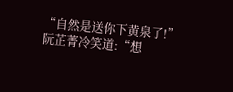“自然是送你下黄泉了!”
阮芷菁冷笑道:“想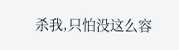杀我,只怕没这么容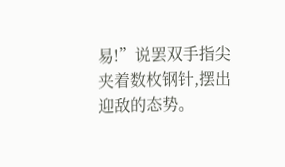易!”说罢双手指尖夹着数枚钢针,摆出迎敌的态势。